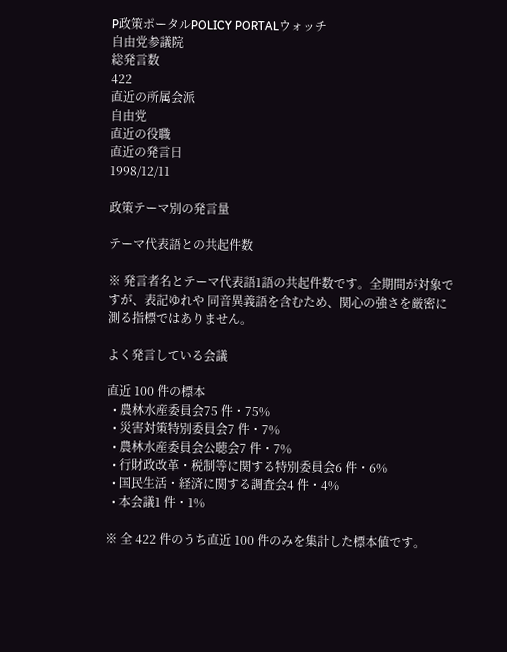P政策ポータルPOLICY PORTALウォッチ
自由党参議院
総発言数
422
直近の所属会派
自由党
直近の役職
直近の発言日
1998/12/11

政策テーマ別の発言量

テーマ代表語との共起件数

※ 発言者名とテーマ代表語1語の共起件数です。全期間が対象ですが、表記ゆれや 同音異義語を含むため、関心の強さを厳密に測る指標ではありません。

よく発言している会議

直近 100 件の標本
  • 農林水産委員会75 件・75%
  • 災害対策特別委員会7 件・7%
  • 農林水産委員会公聴会7 件・7%
  • 行財政改革・税制等に関する特別委員会6 件・6%
  • 国民生活・経済に関する調査会4 件・4%
  • 本会議1 件・1%

※ 全 422 件のうち直近 100 件のみを集計した標本値です。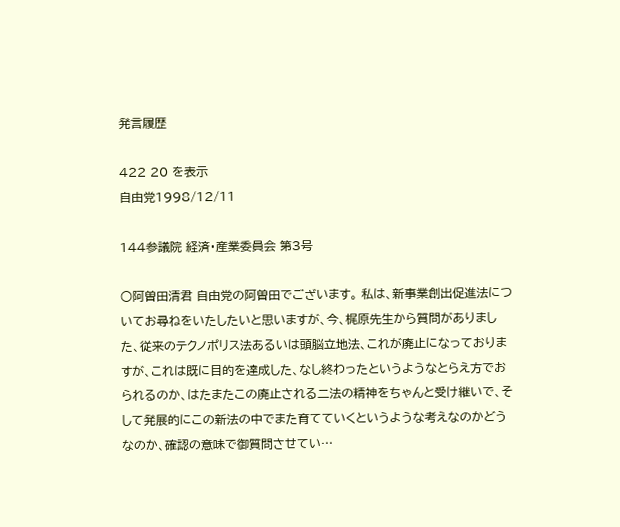発言履歴

422 20 を表示
自由党1998/12/11

144参議院 経済・産業委員会 第3号

○阿曽田清君 自由党の阿曽田でございます。 私は、新事業創出促進法についてお尋ねをいたしたいと思いますが、今、梶原先生から質問がありました、従来のテクノポリス法あるいは頭脳立地法、これが廃止になっておりますが、これは既に目的を達成した、なし終わったというようなとらえ方でおられるのか、はたまたこの廃止される二法の精神をちゃんと受け継いで、そして発展的にこの新法の中でまた育てていくというような考えなのかどうなのか、確認の意味で御質問させてい…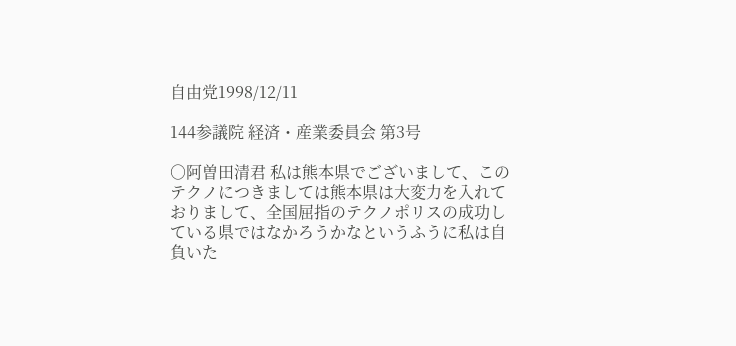自由党1998/12/11

144参議院 経済・産業委員会 第3号

○阿曽田清君 私は熊本県でございまして、このテクノにつきましては熊本県は大変力を入れておりまして、全国屈指のテクノポリスの成功している県ではなかろうかなというふうに私は自負いた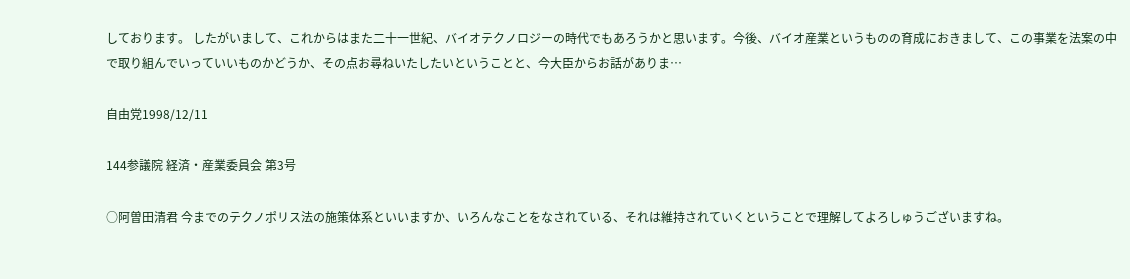しております。 したがいまして、これからはまた二十一世紀、バイオテクノロジーの時代でもあろうかと思います。今後、バイオ産業というものの育成におきまして、この事業を法案の中で取り組んでいっていいものかどうか、その点お尋ねいたしたいということと、今大臣からお話がありま…

自由党1998/12/11

144参議院 経済・産業委員会 第3号

○阿曽田清君 今までのテクノポリス法の施策体系といいますか、いろんなことをなされている、それは維持されていくということで理解してよろしゅうございますね。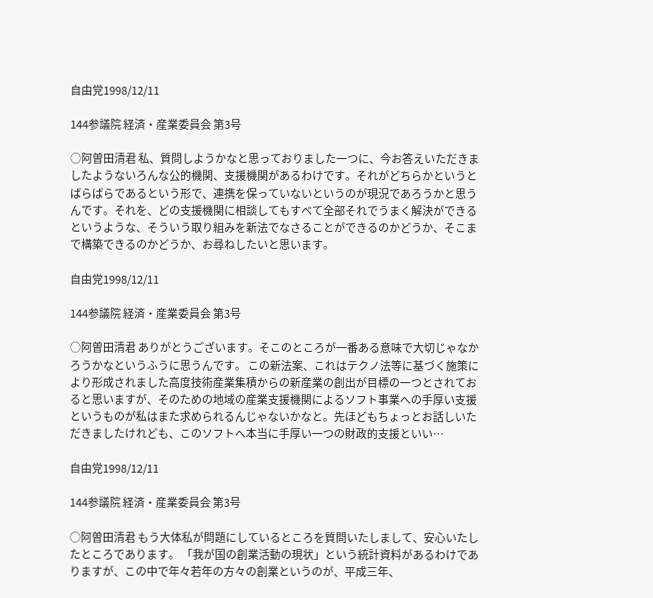自由党1998/12/11

144参議院 経済・産業委員会 第3号

○阿曽田清君 私、質問しようかなと思っておりました一つに、今お答えいただきましたようないろんな公的機関、支援機関があるわけです。それがどちらかというとばらばらであるという形で、連携を保っていないというのが現況であろうかと思うんです。それを、どの支援機関に相談してもすべて全部それでうまく解決ができるというような、そういう取り組みを新法でなさることができるのかどうか、そこまで構築できるのかどうか、お尋ねしたいと思います。

自由党1998/12/11

144参議院 経済・産業委員会 第3号

○阿曽田清君 ありがとうございます。そこのところが一番ある意味で大切じゃなかろうかなというふうに思うんです。 この新法案、これはテクノ法等に基づく施策により形成されました高度技術産業集積からの新産業の創出が目標の一つとされておると思いますが、そのための地域の産業支援機関によるソフト事業への手厚い支援というものが私はまた求められるんじゃないかなと。先ほどもちょっとお話しいただきましたけれども、このソフトへ本当に手厚い一つの財政的支援といい…

自由党1998/12/11

144参議院 経済・産業委員会 第3号

○阿曽田清君 もう大体私が問題にしているところを質問いたしまして、安心いたしたところであります。 「我が国の創業活動の現状」という統計資料があるわけでありますが、この中で年々若年の方々の創業というのが、平成三年、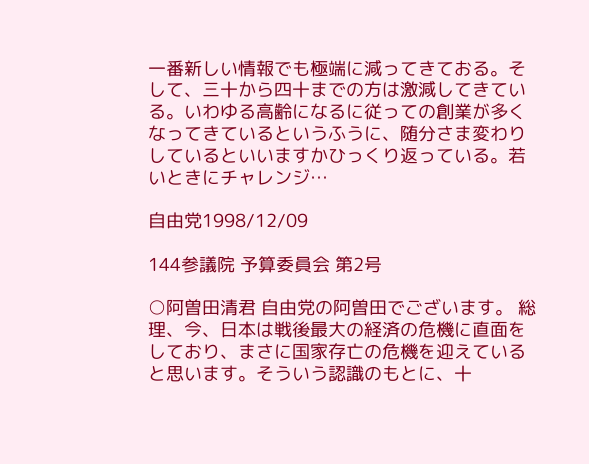一番新しい情報でも極端に減ってきておる。そして、三十から四十までの方は激減してきている。いわゆる高齢になるに従っての創業が多くなってきているというふうに、随分さま変わりしているといいますかひっくり返っている。若いときにチャレンジ…

自由党1998/12/09

144参議院 予算委員会 第2号

○阿曽田清君 自由党の阿曽田でございます。 総理、今、日本は戦後最大の経済の危機に直面をしており、まさに国家存亡の危機を迎えていると思います。そういう認識のもとに、十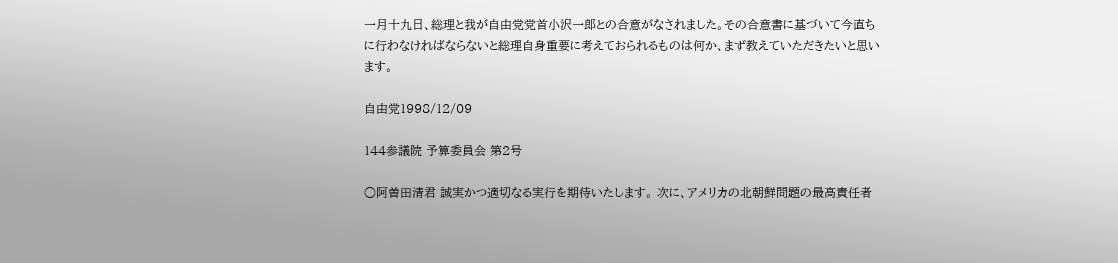一月十九日、総理と我が自由党党首小沢一郎との合意がなされました。その合意書に基づいて今直ちに行わなければならないと総理自身重要に考えておられるものは何か、まず教えていただきたいと思います。

自由党1998/12/09

144参議院 予算委員会 第2号

○阿曽田清君 誠実かつ適切なる実行を期待いたします。 次に、アメリカの北朝鮮問題の最高責任者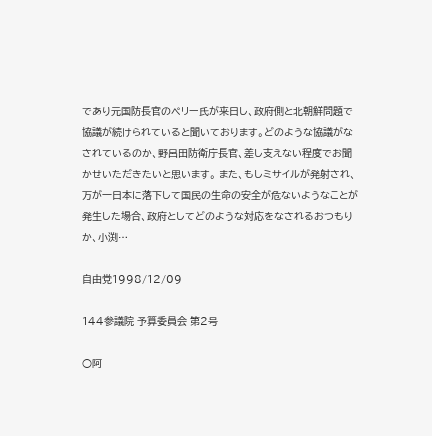であり元国防長官のペリー氏が来日し、政府側と北朝鮮問題で協議が続けられていると聞いております。どのような協議がなされているのか、野呂田防衛庁長官、差し支えない程度でお聞かせいただきたいと思います。 また、もしミサイルが発射され、万が一日本に落下して国民の生命の安全が危ないようなことが発生した場合、政府としてどのような対応をなされるおつもりか、小渕…

自由党1998/12/09

144参議院 予算委員会 第2号

○阿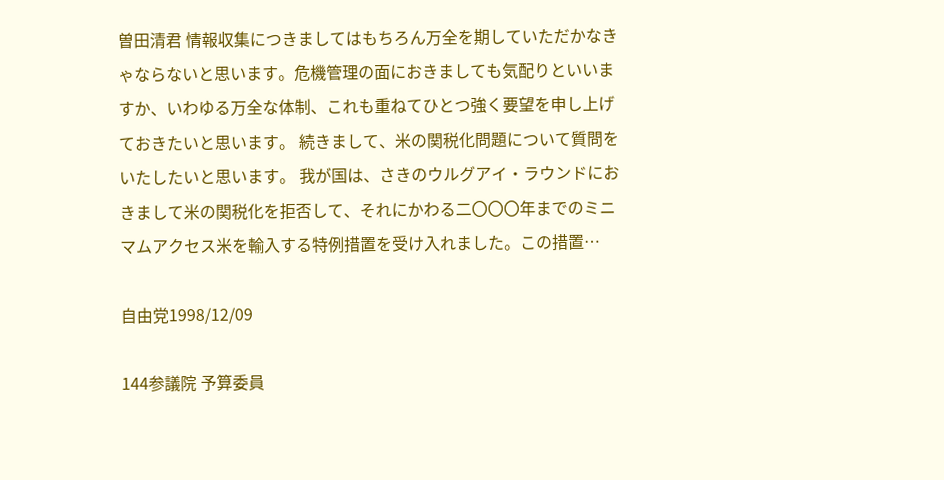曽田清君 情報収集につきましてはもちろん万全を期していただかなきゃならないと思います。危機管理の面におきましても気配りといいますか、いわゆる万全な体制、これも重ねてひとつ強く要望を申し上げておきたいと思います。 続きまして、米の関税化問題について質問をいたしたいと思います。 我が国は、さきのウルグアイ・ラウンドにおきまして米の関税化を拒否して、それにかわる二〇〇〇年までのミニマムアクセス米を輸入する特例措置を受け入れました。この措置…

自由党1998/12/09

144参議院 予算委員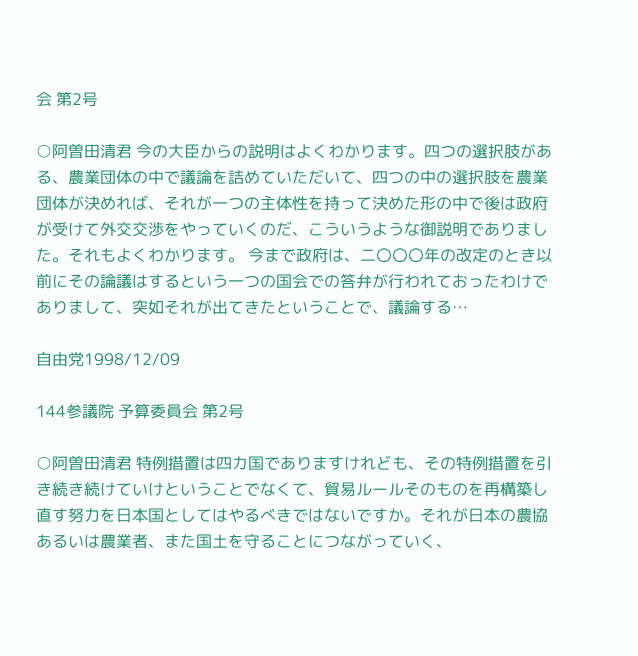会 第2号

○阿曽田清君 今の大臣からの説明はよくわかります。四つの選択肢がある、農業団体の中で議論を詰めていただいて、四つの中の選択肢を農業団体が決めれば、それが一つの主体性を持って決めた形の中で後は政府が受けて外交交渉をやっていくのだ、こういうような御説明でありました。それもよくわかります。 今まで政府は、二〇〇〇年の改定のとき以前にその論議はするという一つの国会での答弁が行われておったわけでありまして、突如それが出てきたということで、議論する…

自由党1998/12/09

144参議院 予算委員会 第2号

○阿曽田清君 特例措置は四カ国でありますけれども、その特例措置を引き続き続けていけということでなくて、貿易ルールそのものを再構築し直す努力を日本国としてはやるべきではないですか。それが日本の農協あるいは農業者、また国土を守ることにつながっていく、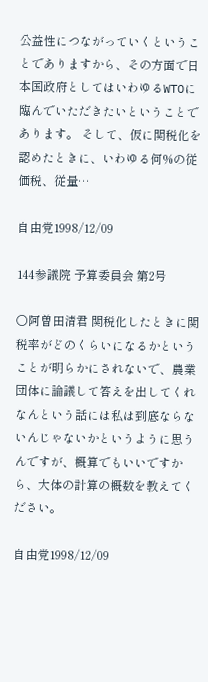公益性につながっていくということでありますから、その方面で日本国政府としてはいわゆるWTOに臨んでいただきたいということであります。 そして、仮に関税化を認めたときに、いわゆる何%の従価税、従量…

自由党1998/12/09

144参議院 予算委員会 第2号

○阿曽田清君 関税化したときに関税率がどのくらいになるかということが明らかにされないで、農業団体に論議して答えを出してくれなんという話には私は到底ならないんじゃないかというように思うんですが、概算でもいいですから、大体の計算の概数を教えてください。

自由党1998/12/09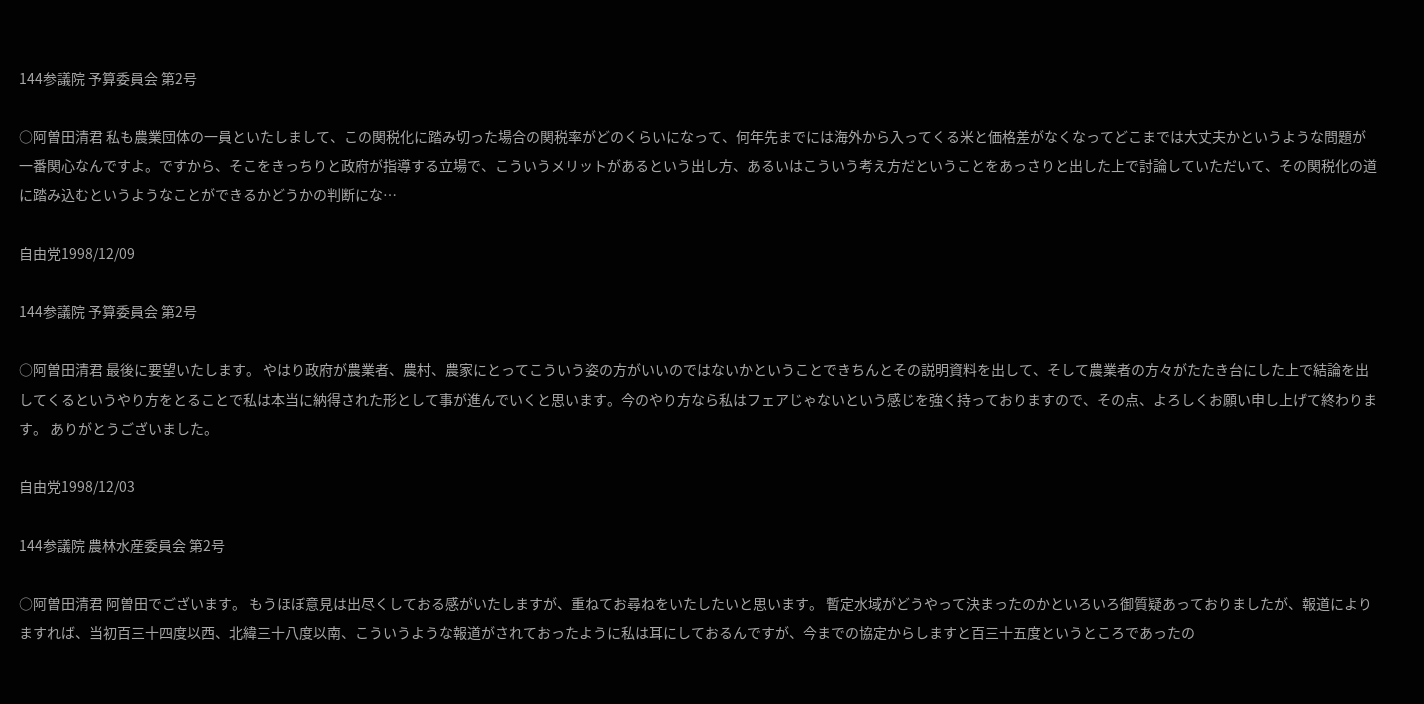144参議院 予算委員会 第2号

○阿曽田清君 私も農業団体の一員といたしまして、この関税化に踏み切った場合の関税率がどのくらいになって、何年先までには海外から入ってくる米と価格差がなくなってどこまでは大丈夫かというような問題が一番関心なんですよ。ですから、そこをきっちりと政府が指導する立場で、こういうメリットがあるという出し方、あるいはこういう考え方だということをあっさりと出した上で討論していただいて、その関税化の道に踏み込むというようなことができるかどうかの判断にな…

自由党1998/12/09

144参議院 予算委員会 第2号

○阿曽田清君 最後に要望いたします。 やはり政府が農業者、農村、農家にとってこういう姿の方がいいのではないかということできちんとその説明資料を出して、そして農業者の方々がたたき台にした上で結論を出してくるというやり方をとることで私は本当に納得された形として事が進んでいくと思います。今のやり方なら私はフェアじゃないという感じを強く持っておりますので、その点、よろしくお願い申し上げて終わります。 ありがとうございました。

自由党1998/12/03

144参議院 農林水産委員会 第2号

○阿曽田清君 阿曽田でございます。 もうほぼ意見は出尽くしておる感がいたしますが、重ねてお尋ねをいたしたいと思います。 暫定水域がどうやって決まったのかといろいろ御質疑あっておりましたが、報道によりますれば、当初百三十四度以西、北緯三十八度以南、こういうような報道がされておったように私は耳にしておるんですが、今までの協定からしますと百三十五度というところであったの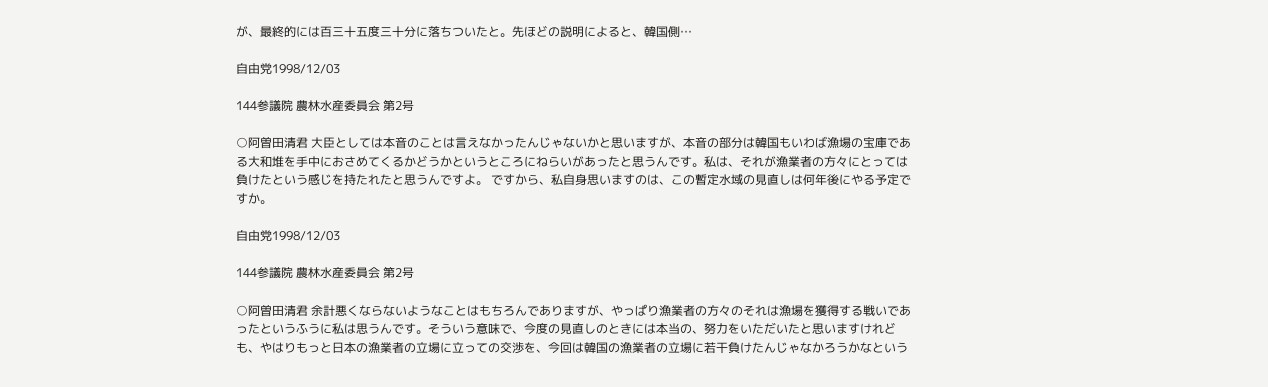が、最終的には百三十五度三十分に落ちついたと。先ほどの説明によると、韓国側…

自由党1998/12/03

144参議院 農林水産委員会 第2号

○阿曽田清君 大臣としては本音のことは言えなかったんじゃないかと思いますが、本音の部分は韓国もいわば漁場の宝庫である大和堆を手中におさめてくるかどうかというところにねらいがあったと思うんです。私は、それが漁業者の方々にとっては負けたという感じを持たれたと思うんですよ。 ですから、私自身思いますのは、この暫定水域の見直しは何年後にやる予定ですか。

自由党1998/12/03

144参議院 農林水産委員会 第2号

○阿曽田清君 余計悪くならないようなことはもちろんでありますが、やっぱり漁業者の方々のそれは漁場を獲得する戦いであったというふうに私は思うんです。そういう意味で、今度の見直しのときには本当の、努力をいただいたと思いますけれども、やはりもっと日本の漁業者の立場に立っての交渉を、今回は韓国の漁業者の立場に若干負けたんじゃなかろうかなという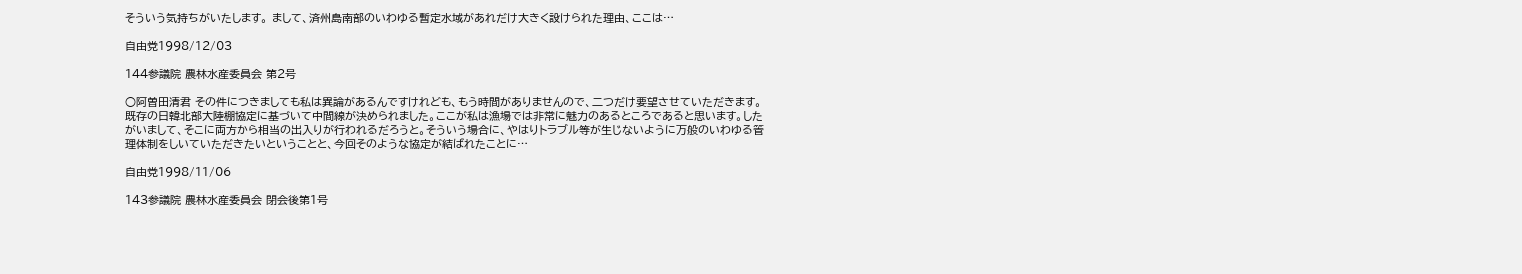そういう気持ちがいたします。 まして、済州島南部のいわゆる暫定水域があれだけ大きく設けられた理由、ここは…

自由党1998/12/03

144参議院 農林水産委員会 第2号

○阿曽田清君 その件につきましても私は異論があるんですけれども、もう時間がありませんので、二つだけ要望させていただきます。 既存の日韓北部大陸棚協定に基づいて中間線が決められました。ここが私は漁場では非常に魅力のあるところであると思います。したがいまして、そこに両方から相当の出入りが行われるだろうと。そういう場合に、やはりトラブル等が生じないように万般のいわゆる管理体制をしいていただきたいということと、今回そのような協定が結ばれたことに…

自由党1998/11/06

143参議院 農林水産委員会 閉会後第1号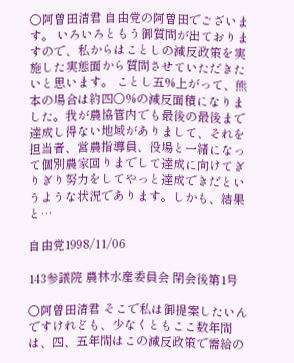○阿曽田清君 自由党の阿曽田でございます。 いろいろともう御質問が出ておりますので、私からはことしの減反政策を実施した実態面から質問させていただきたいと思います。 ことし五%上がって、熊本の場合は約四〇%の減反面積になりました。我が農協管内でも最後の最後まで達成し得ない地域がありまして、それを担当者、営農指導員、役場と一緒になって個別農家回りまでして達成に向けてぎりぎり努力をしてやっと達成できだというような状況であります。しかも、結果と…

自由党1998/11/06

143参議院 農林水産委員会 閉会後第1号

○阿曽田清君 そこで私は御提案したいんですけれども、少なくともここ数年間は、四、五年間はこの減反政策で需給の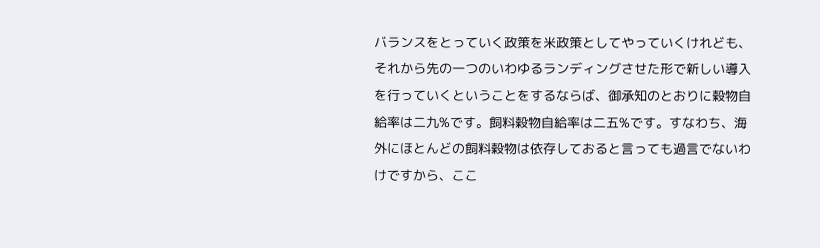バランスをとっていく政策を米政策としてやっていくけれども、それから先の一つのいわゆるランディングさせた形で新しい導入を行っていくということをするならば、御承知のとおりに穀物自給率は二九%です。飼料穀物自給率は二五%です。すなわち、海外にほとんどの飼料穀物は依存しておると言っても過言でないわけですから、ここ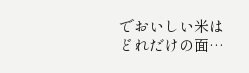でおいしい米はどれだけの面…